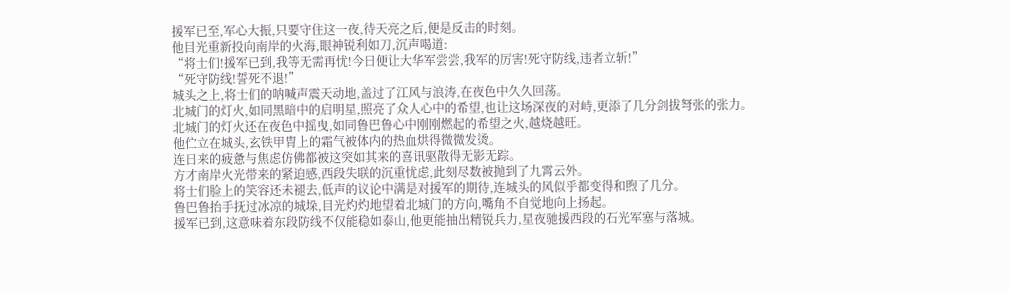援军已至,军心大振,只要守住这一夜,待天亮之后,便是反击的时刻。
他目光重新投向南岸的火海,眼神锐利如刀,沉声喝道:
“将士们!援军已到,我等无需再忧!今日便让大华军尝尝,我军的厉害!死守防线,违者立斩!”
“死守防线!誓死不退!”
城头之上,将士们的呐喊声震天动地,盖过了江风与浪涛,在夜色中久久回荡。
北城门的灯火,如同黑暗中的启明星,照亮了众人心中的希望,也让这场深夜的对峙,更添了几分剑拔弩张的张力。
北城门的灯火还在夜色中摇曳,如同鲁巴鲁心中刚刚燃起的希望之火,越烧越旺。
他伫立在城头,玄铁甲胄上的霜气被体内的热血烘得微微发烫。
连日来的疲惫与焦虑仿佛都被这突如其来的喜讯驱散得无影无踪。
方才南岸火光带来的紧迫感,西段失联的沉重忧虑,此刻尽数被抛到了九霄云外。
将士们脸上的笑容还未褪去,低声的议论中满是对援军的期待,连城头的风似乎都变得和煦了几分。
鲁巴鲁抬手抚过冰凉的城垛,目光灼灼地望着北城门的方向,嘴角不自觉地向上扬起。
援军已到,这意味着东段防线不仅能稳如泰山,他更能抽出精锐兵力,星夜驰援西段的石光军塞与落城。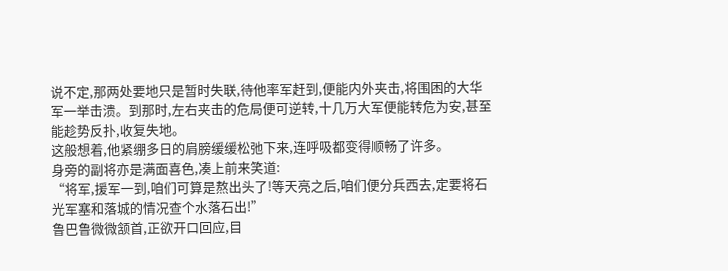说不定,那两处要地只是暂时失联,待他率军赶到,便能内外夹击,将围困的大华军一举击溃。到那时,左右夹击的危局便可逆转,十几万大军便能转危为安,甚至能趁势反扑,收复失地。
这般想着,他紧绷多日的肩膀缓缓松弛下来,连呼吸都变得顺畅了许多。
身旁的副将亦是满面喜色,凑上前来笑道:
“将军,援军一到,咱们可算是熬出头了!等天亮之后,咱们便分兵西去,定要将石光军塞和落城的情况查个水落石出!”
鲁巴鲁微微颔首,正欲开口回应,目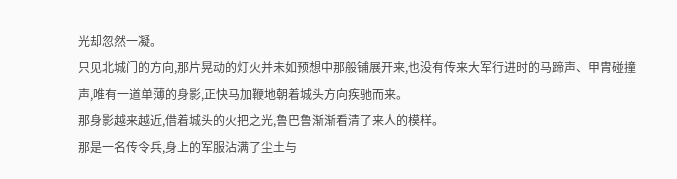光却忽然一凝。
只见北城门的方向,那片晃动的灯火并未如预想中那般铺展开来,也没有传来大军行进时的马蹄声、甲胄碰撞声,唯有一道单薄的身影,正快马加鞭地朝着城头方向疾驰而来。
那身影越来越近,借着城头的火把之光,鲁巴鲁渐渐看清了来人的模样。
那是一名传令兵,身上的军服沾满了尘土与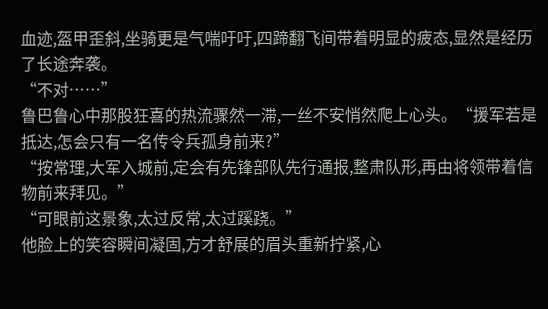血迹,盔甲歪斜,坐骑更是气喘吁吁,四蹄翻飞间带着明显的疲态,显然是经历了长途奔袭。
“不对……”
鲁巴鲁心中那股狂喜的热流骤然一滞,一丝不安悄然爬上心头。“援军若是抵达,怎会只有一名传令兵孤身前来?”
“按常理,大军入城前,定会有先锋部队先行通报,整肃队形,再由将领带着信物前来拜见。”
“可眼前这景象,太过反常,太过蹊跷。”
他脸上的笑容瞬间凝固,方才舒展的眉头重新拧紧,心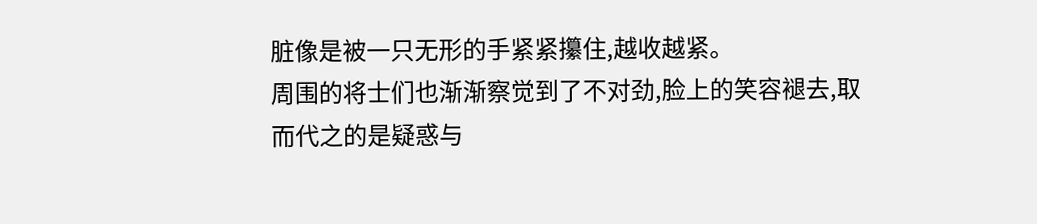脏像是被一只无形的手紧紧攥住,越收越紧。
周围的将士们也渐渐察觉到了不对劲,脸上的笑容褪去,取而代之的是疑惑与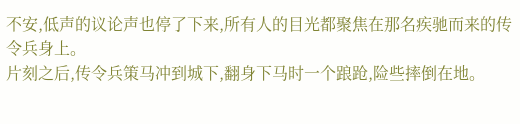不安,低声的议论声也停了下来,所有人的目光都聚焦在那名疾驰而来的传令兵身上。
片刻之后,传令兵策马冲到城下,翻身下马时一个踉跄,险些摔倒在地。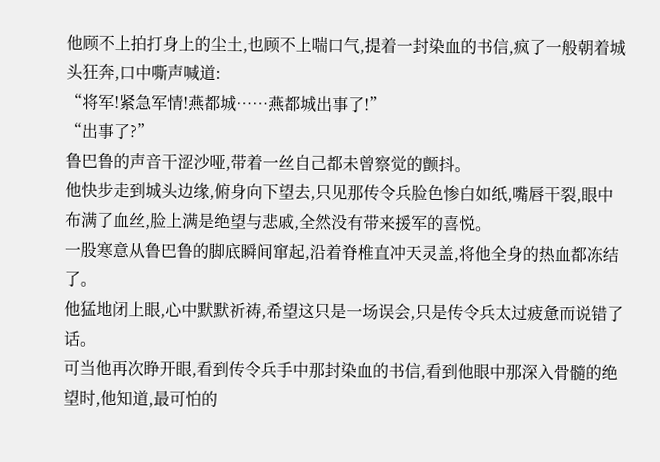他顾不上拍打身上的尘土,也顾不上喘口气,提着一封染血的书信,疯了一般朝着城头狂奔,口中嘶声喊道:
“将军!紧急军情!燕都城……燕都城出事了!”
“出事了?”
鲁巴鲁的声音干涩沙哑,带着一丝自己都未曾察觉的颤抖。
他快步走到城头边缘,俯身向下望去,只见那传令兵脸色惨白如纸,嘴唇干裂,眼中布满了血丝,脸上满是绝望与悲戚,全然没有带来援军的喜悦。
一股寒意从鲁巴鲁的脚底瞬间窜起,沿着脊椎直冲天灵盖,将他全身的热血都冻结了。
他猛地闭上眼,心中默默祈祷,希望这只是一场误会,只是传令兵太过疲惫而说错了话。
可当他再次睁开眼,看到传令兵手中那封染血的书信,看到他眼中那深入骨髓的绝望时,他知道,最可怕的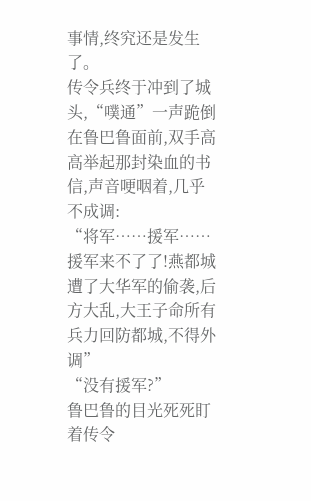事情,终究还是发生了。
传令兵终于冲到了城头,“噗通”一声跪倒在鲁巴鲁面前,双手高高举起那封染血的书信,声音哽咽着,几乎不成调:
“将军……援军……援军来不了了!燕都城遭了大华军的偷袭,后方大乱,大王子命所有兵力回防都城,不得外调”
“没有援军?”
鲁巴鲁的目光死死盯着传令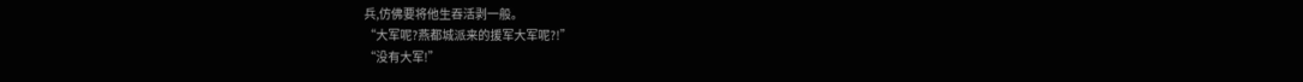兵,仿佛要将他生吞活剥一般。
“大军呢?燕都城派来的援军大军呢?!”
“没有大军!”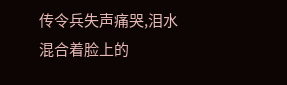传令兵失声痛哭,泪水混合着脸上的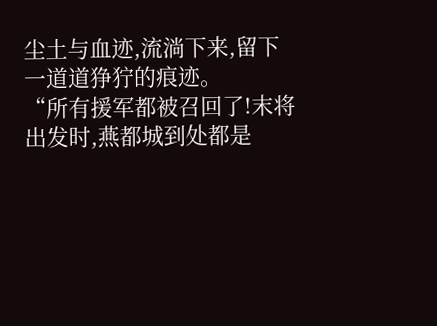尘土与血迹,流淌下来,留下一道道狰狞的痕迹。
“所有援军都被召回了!末将出发时,燕都城到处都是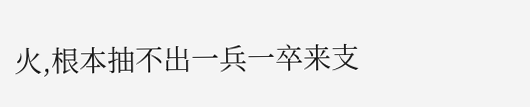火,根本抽不出一兵一卒来支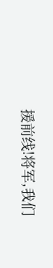援前线!将军,我们